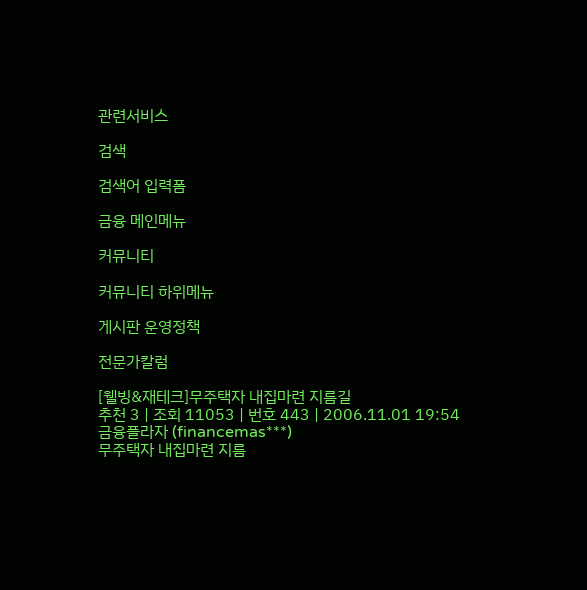관련서비스

검색

검색어 입력폼

금융 메인메뉴

커뮤니티

커뮤니티 하위메뉴

게시판 운영정책

전문가칼럼

[웰빙&재테크]무주택자 내집마련 지름길
추천 3 | 조회 11053 | 번호 443 | 2006.11.01 19:54 금융플라자 (financemas***)
무주택자 내집마련 지름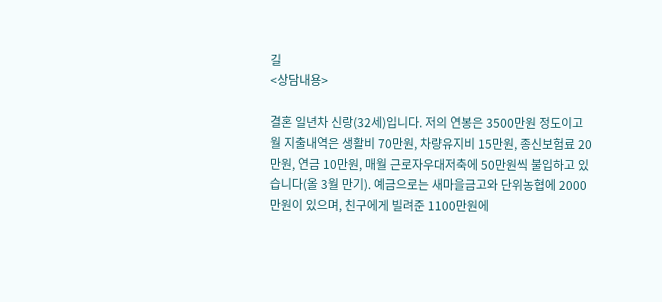길
<상담내용>

결혼 일년차 신랑(32세)입니다. 저의 연봉은 3500만원 정도이고 월 지출내역은 생활비 70만원, 차량유지비 15만원, 종신보험료 20만원, 연금 10만원, 매월 근로자우대저축에 50만원씩 불입하고 있습니다(올 3월 만기). 예금으로는 새마을금고와 단위농협에 2000만원이 있으며, 친구에게 빌려준 1100만원에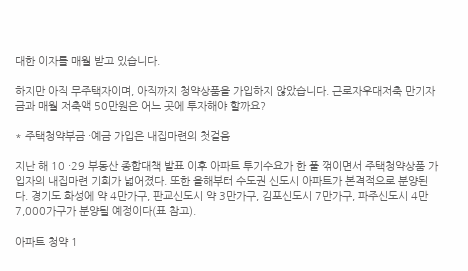대한 이자를 매월 받고 있습니다.

하지만 아직 무주택자이며, 아직까지 청약상품을 가입하지 않았습니다. 근로자우대저축 만기자금과 매월 저축액 50만원은 어느 곳에 투자해야 할까요?

* 주택청약부금 ·예금 가입은 내집마련의 첫걸음

지난 해 10 ·29 부동산 종합대책 발표 이후 아파트 투기수요가 한 풀 꺾이면서 주택청약상품 가입자의 내집마련 기회가 넓어졌다. 또한 올해부터 수도권 신도시 아파트가 본격적으로 분양된다. 경기도 화성에 약 4만가구, 판교신도시 약 3만가구, 김포신도시 7만가구, 파주신도시 4만 7,000가구가 분양될 예정이다(표 참고).

아파트 청약 1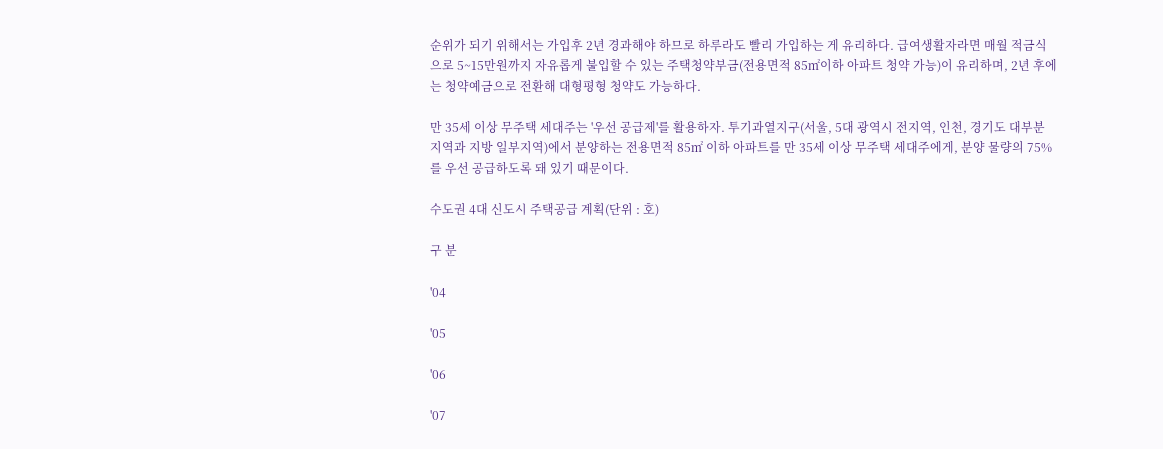순위가 되기 위해서는 가입후 2년 경과해야 하므로 하루라도 빨리 가입하는 게 유리하다. 급여생활자라면 매월 적금식으로 5~15만원까지 자유롭게 불입할 수 있는 주택청약부금(전용면적 85㎡이하 아파트 청약 가능)이 유리하며, 2년 후에는 청약예금으로 전환해 대형평형 청약도 가능하다.

만 35세 이상 무주택 세대주는 '우선 공급제'를 활용하자. 투기과열지구(서울, 5대 광역시 전지역, 인천, 경기도 대부분 지역과 지방 일부지역)에서 분양하는 전용면적 85㎡ 이하 아파트를 만 35세 이상 무주택 세대주에게, 분양 물량의 75%를 우선 공급하도록 돼 있기 때문이다.

수도권 4대 신도시 주택공급 계획(단위 : 호)

구 분

'04

'05

'06

'07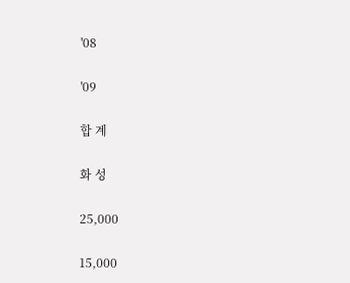'08

'09

합 계

화 성

25,000

15,000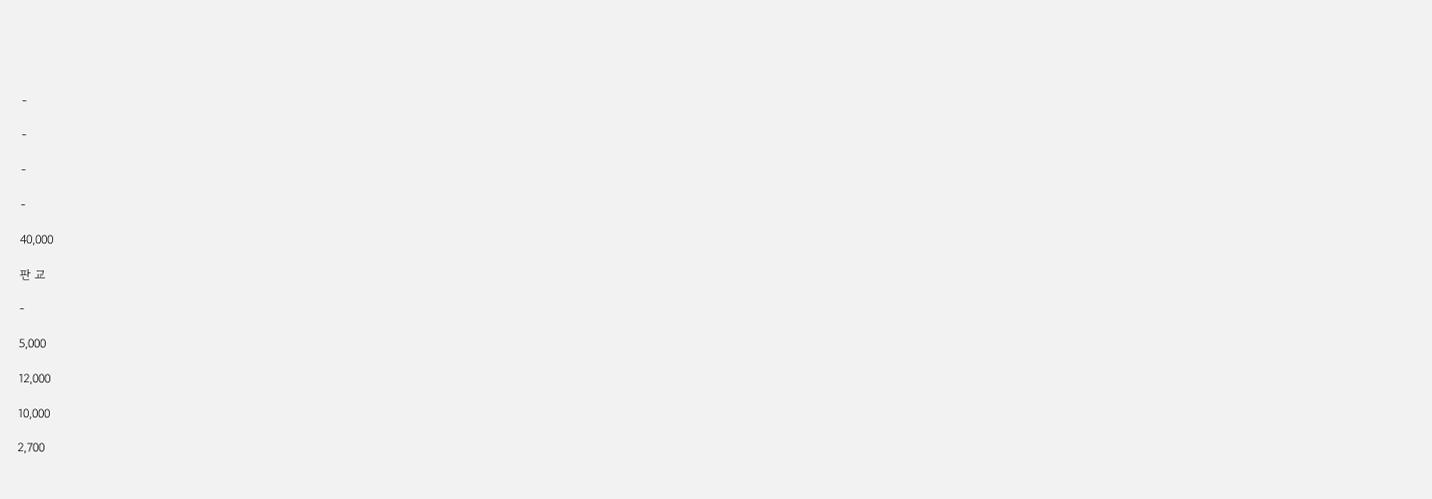-

-

-

-

40,000

판 교

-

5,000

12,000

10,000

2,700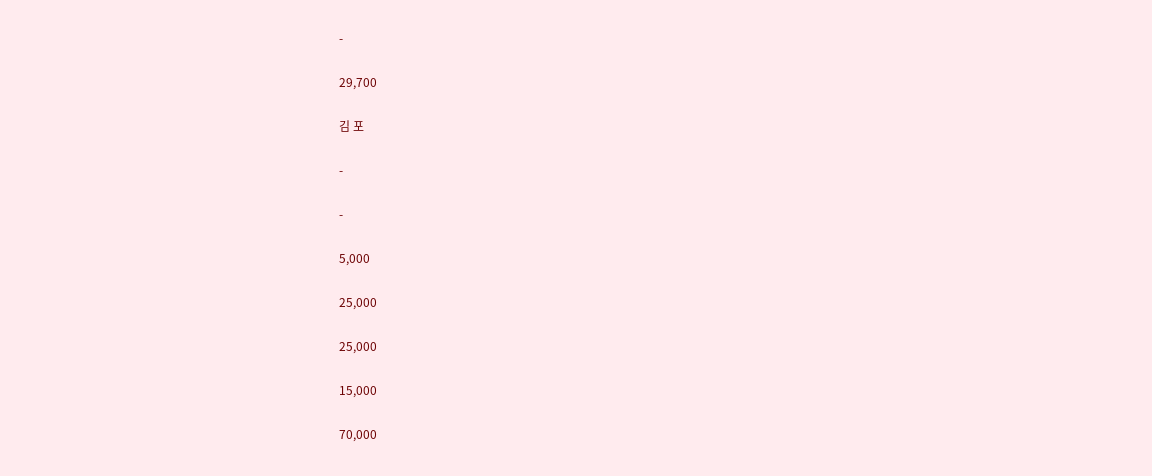-

29,700

김 포

-

-

5,000

25,000

25,000

15,000

70,000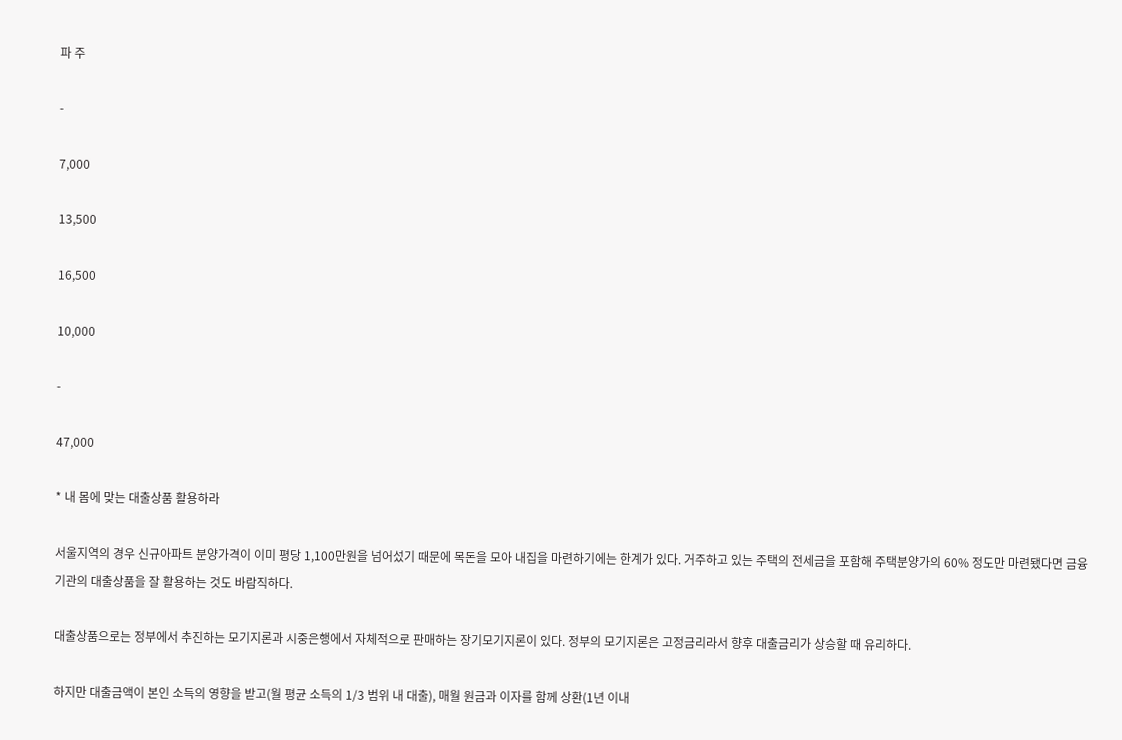파 주

-

7,000

13,500

16,500

10,000

-

47,000

* 내 몸에 맞는 대출상품 활용하라

서울지역의 경우 신규아파트 분양가격이 이미 평당 1,100만원을 넘어섰기 때문에 목돈을 모아 내집을 마련하기에는 한계가 있다. 거주하고 있는 주택의 전세금을 포함해 주택분양가의 60% 정도만 마련됐다면 금융기관의 대출상품을 잘 활용하는 것도 바람직하다.

대출상품으로는 정부에서 추진하는 모기지론과 시중은행에서 자체적으로 판매하는 장기모기지론이 있다. 정부의 모기지론은 고정금리라서 향후 대출금리가 상승할 때 유리하다.

하지만 대출금액이 본인 소득의 영향을 받고(월 평균 소득의 1/3 범위 내 대출), 매월 원금과 이자를 함께 상환(1년 이내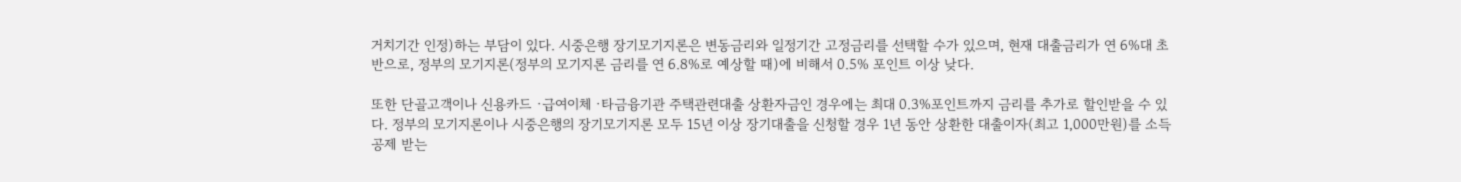거치기간 인정)하는 부담이 있다. 시중은행 장기모기지론은 변동금리와 일정기간 고정금리를 선택할 수가 있으며, 현재 대출금리가 연 6%대 초반으로, 정부의 모기지론(정부의 모기지론 금리를 연 6.8%로 예상할 때)에 비해서 0.5% 포인트 이상 낮다.

또한 단골고객이나 신용카드 ·급여이체 ·타금융기관 주택관련대출 상환자금인 경우에는 최대 0.3%포인트까지 금리를 추가로 할인받을 수 있다. 정부의 모기지론이나 시중은행의 장기모기지론 모두 15년 이상 장기대출을 신청할 경우 1년 동안 상환한 대출이자(최고 1,000만원)를 소득공제 받는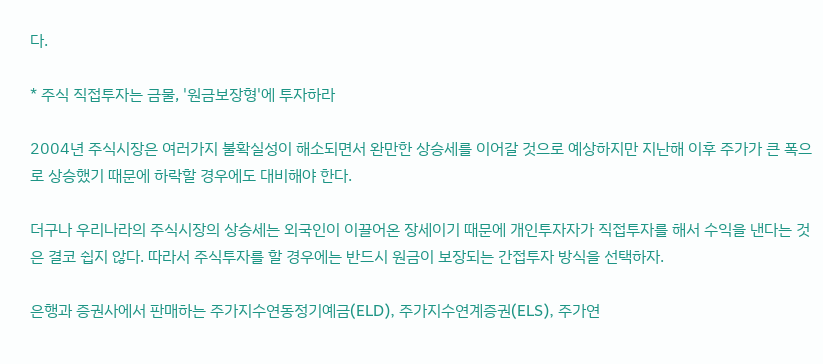다.

* 주식 직접투자는 금물, '원금보장형'에 투자하라

2004년 주식시장은 여러가지 불확실성이 해소되면서 완만한 상승세를 이어갈 것으로 예상하지만 지난해 이후 주가가 큰 폭으로 상승했기 때문에 하락할 경우에도 대비해야 한다.

더구나 우리나라의 주식시장의 상승세는 외국인이 이끌어온 장세이기 때문에 개인투자자가 직접투자를 해서 수익을 낸다는 것은 결코 쉽지 않다. 따라서 주식투자를 할 경우에는 반드시 원금이 보장되는 간접투자 방식을 선택하자.

은행과 증권사에서 판매하는 주가지수연동정기예금(ELD), 주가지수연계증권(ELS), 주가연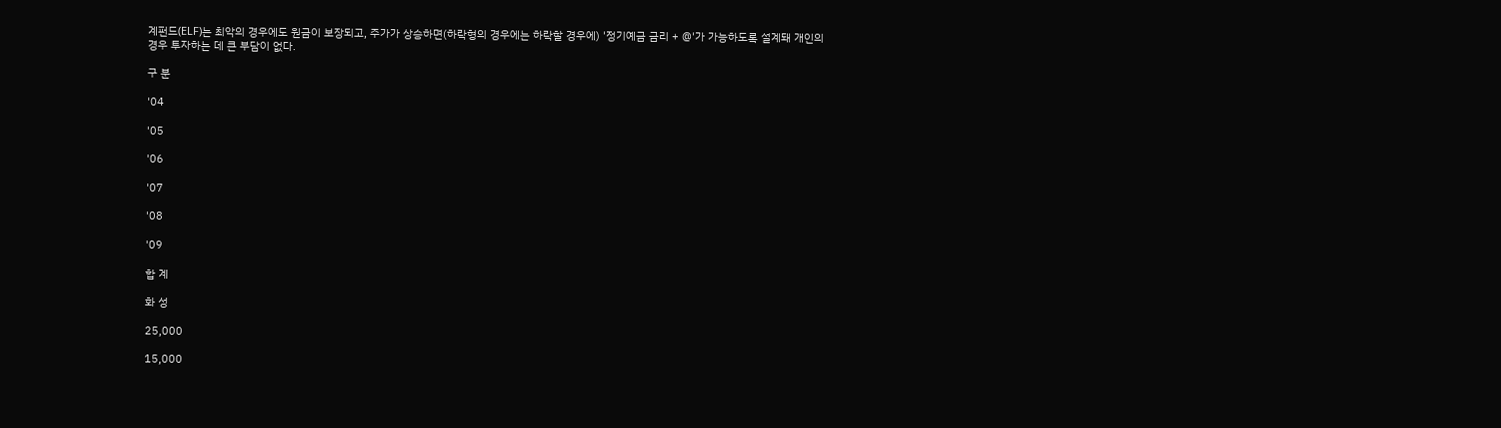계펀드(ELF)는 최악의 경우에도 원금이 보장되고, 주가가 상승하면(하락형의 경우에는 하락할 경우에) '정기예금 금리 + @'가 가능하도록 설계돼 개인의 경우 투자하는 데 큰 부담이 없다.

구 분

'04

'05

'06

'07

'08

'09

합 계

화 성

25,000

15,000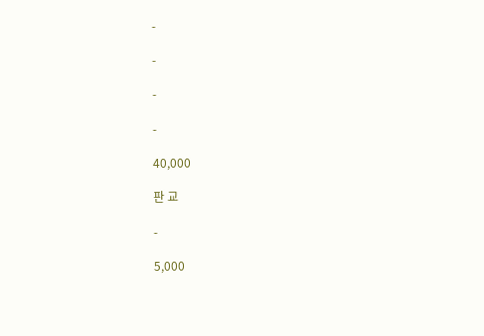-

-

-

-

40,000

판 교

-

5,000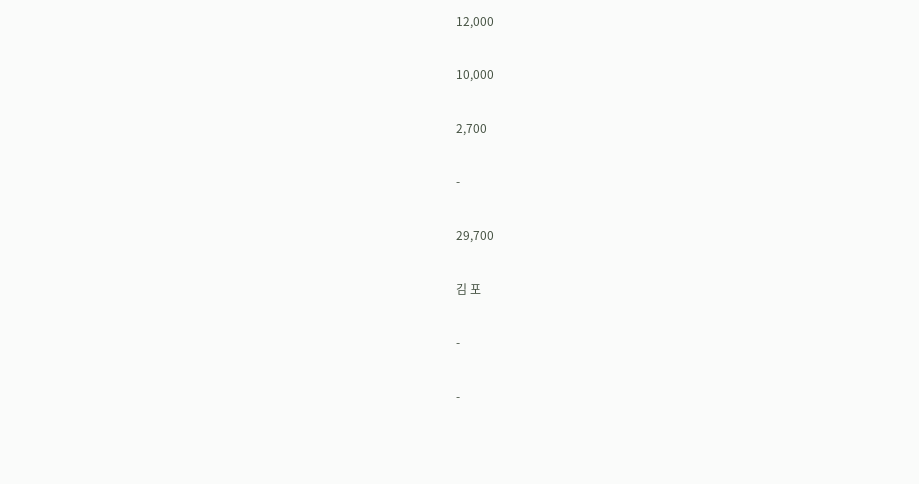12,000

10,000

2,700

-

29,700

김 포

-

-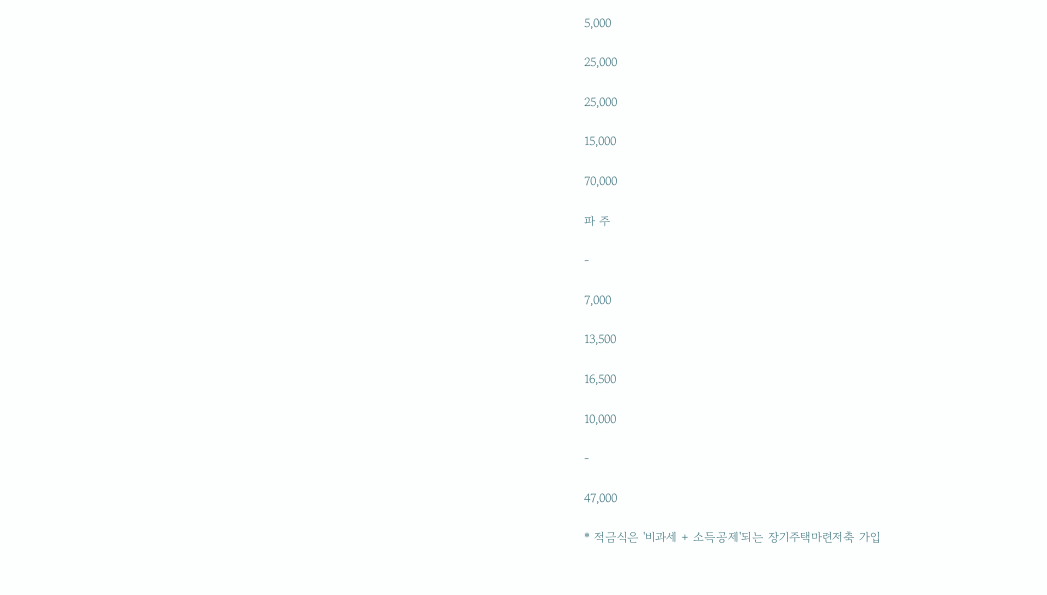5,000

25,000

25,000

15,000

70,000

파 주

-

7,000

13,500

16,500

10,000

-

47,000

* 적금식은 '비과세 + 소득공제'되는 장기주택마련저축 가입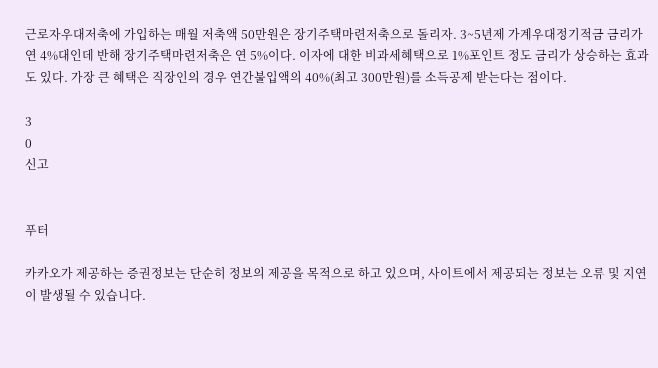근로자우대저축에 가입하는 매월 저축액 50만원은 장기주택마련저축으로 돌리자. 3~5년제 가계우대정기적금 금리가 연 4%대인데 반해 장기주택마련저축은 연 5%이다. 이자에 대한 비과세혜택으로 1%포인트 정도 금리가 상승하는 효과도 있다. 가장 큰 혜택은 직장인의 경우 연간불입액의 40%(최고 300만원)를 소득공제 받는다는 점이다.

3
0
신고


푸터

카카오가 제공하는 증권정보는 단순히 정보의 제공을 목적으로 하고 있으며, 사이트에서 제공되는 정보는 오류 및 지연이 발생될 수 있습니다.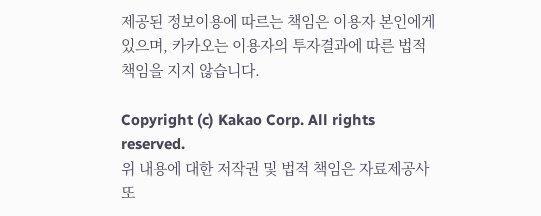제공된 정보이용에 따르는 책임은 이용자 본인에게 있으며, 카카오는 이용자의 투자결과에 따른 법적책임을 지지 않습니다.

Copyright (c) Kakao Corp. All rights reserved.
위 내용에 대한 저작권 및 법적 책임은 자료제공사 또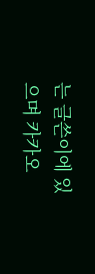는 글쓴이에 있으며 카카오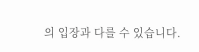의 입장과 다를 수 있습니다.